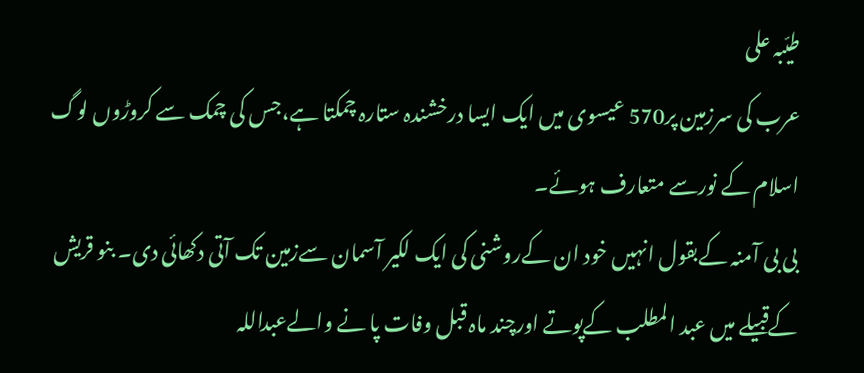طیّبہ علی
عرب کی سرزمین پر570 عیسوی میں ایک ایسا درخشندہ ستارہ چمکتا ہے،جس کی چمک سے کروڑوں لوگ اسلام کے نورسے متعارف ہوئے۔
بی بی آمنہ کےبقول انہیں خود ان کےروشنی کی ایک لکیر آسمان سےزمین تک آتی دکھائی دی۔ بنو قریش کےقبیلے میں عبد المطلب کےپوتے اورچند ماہ قبل وفات پا نے والےعبداللہ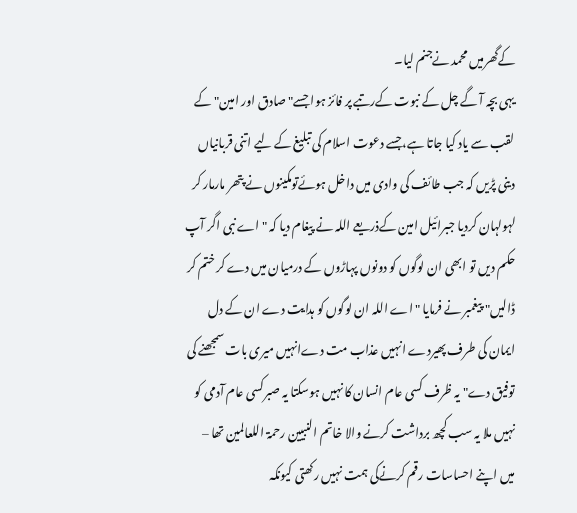کےگھرمیں محمد نےجنم لیا۔
یہی بچہ آ گے چل کے نبوت کےرتبے پر فائز ہوا جسے"صادق اور امین"کے لقب سے یاد کیا جاتا ہے،جسے دعوت اسلام کی تبلیغ کے لیے اتنی قربانیاں دینی پڑیں کہ جب طائف کی وادی میں داخل ہوئےتومکینوں نے پتھر مارمار کر لہولہان کردیا جبرائیل امین کےذریعے اللہ نے پیغام دیا کہ "اے نبی اگر آپ حکم دیں تو ابھی ان لوگوں کو دونوں پہاڑوں کے درمیان میں دے کر ختم کر ڈالیں" پیغمبر نے فرمایا "اے اللہ ان لوگوں کو ہدایت دے ان کے دل ایمان کی طرف پھیردے انہیں عذاب مت دےانہیں میری بات سمجھنے کی توفیق دے" یہ ظرف کسی عام انسان کا نہیں ہوسکتا یہ صبرکسی عام آدمی کو نہیں ملا یہ سب کچھ برداشت کرنے والا خاتم النبیین رحمۃ اللعالمین تھا –
میں اپنے احساسات رقم کرنےکی ہمت نہیں رکھتی کیونکہ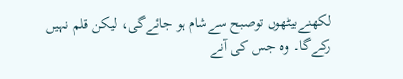لکھنےبیٹھوں توصبح سےشام ہو جائےگی، لیکن قلم نہیں رکےگا۔ وہ جس کی آنے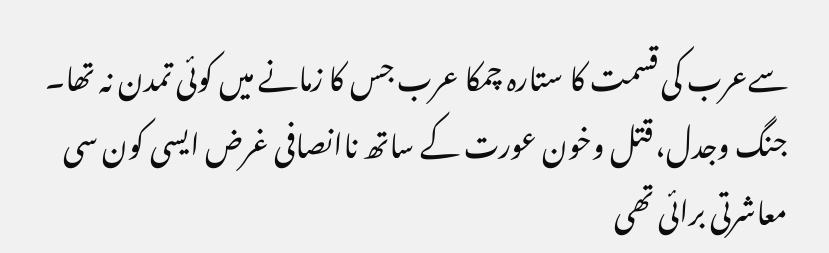سےعرب کی قسمت کا ستارہ چمکا عرب جس کا زمانے میں کوئی تمدن نہ تھا۔ جنگ وجدل، قتل وخون عورت کے ساتھ ناانصافی غرض ایسی کون سی معاشرتی برائی تھی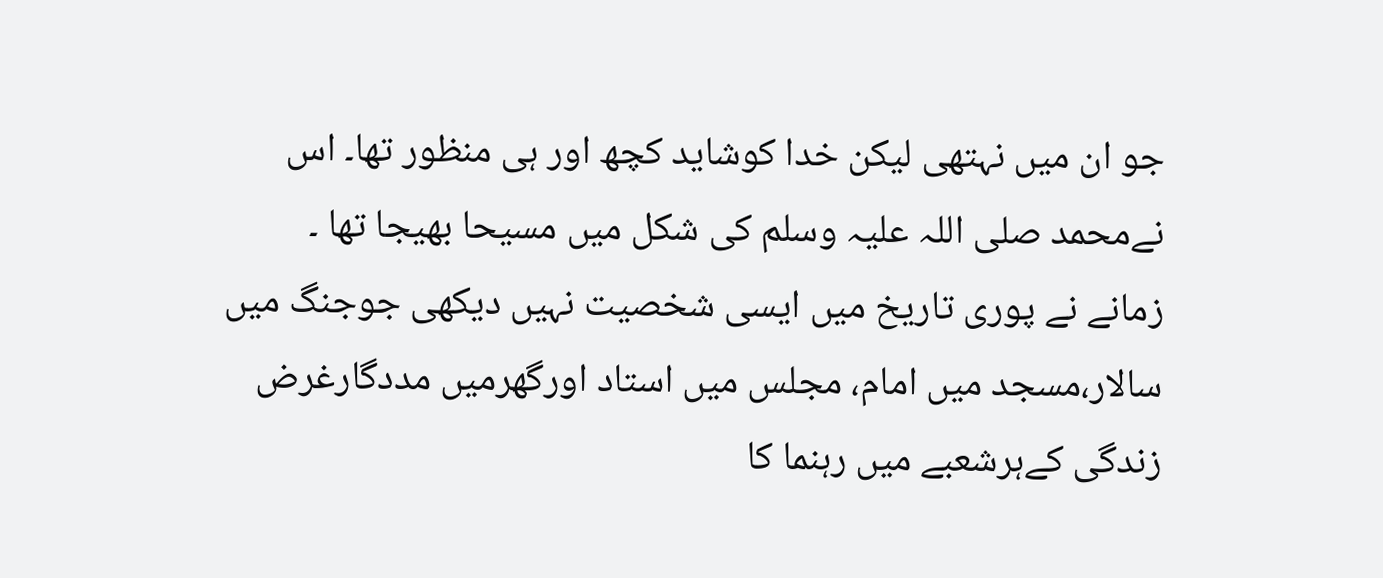جو ان میں نہتھی لیکن خدا کوشاید کچھ اور ہی منظور تھا۔ اس نےمحمد صلی اللہ علیہ وسلم کی شکل میں مسیحا بھیجا تھا ۔
زمانے نے پوری تاریخ میں ایسی شخصیت نہیں دیکھی جوجنگ میں سالار،مسجد میں امام، مجلس میں استاد اورگھرمیں مددگارغرض زندگی کےہرشعبے میں رہنما کا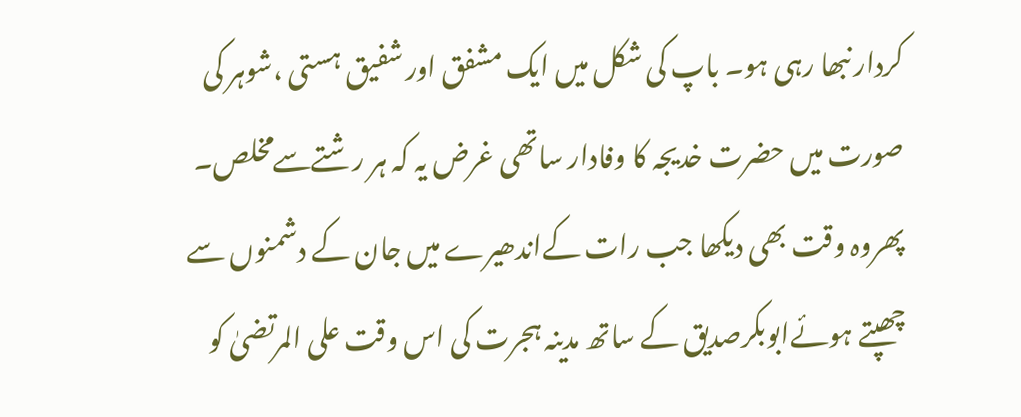کردار نبھا رہی ہو۔ باپ کی شکل میں ایک مشفق اور شفیق ہستی ،شوہر کی صورت میں حضرت خدیجہ کا وفادار ساتھی غرض یہ کہ ہر رشتےسےمخلص۔ پھروہ وقت بھی دیکھا جب رات کےاندھیرے میں جان کے دشمنوں سے چھپتے ہوئےابوبکرصدیق کے ساتھ مدینہ ہجرت کی اس وقت علی المرتضیٰ کو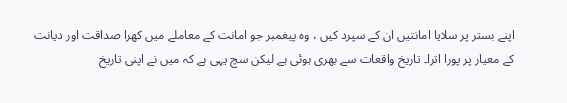اپنے بستر پر سلایا امانتیں ان کے سپرد کیں ، وہ پیغمبر جو امانت کے معاملے میں کھرا صداقت اور دیانت کے معیار پر پورا اترا۔ تاریخ واقعات سے بھری ہوئی ہے لیکن سچ یہی ہے کہ میں نے اپنی تاریخ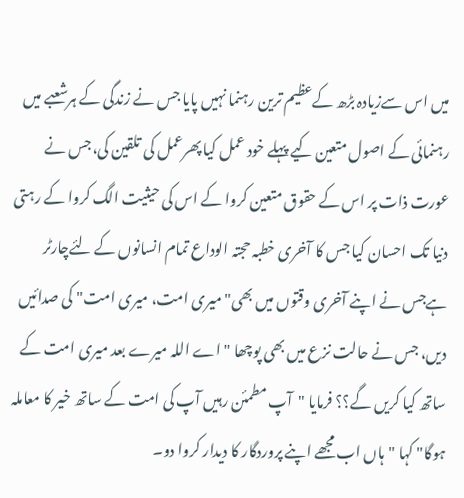میں اس سےزیادہ بڑھ کےعظیم ترین رہنما نہیں پایا جس نے زندگی کے ہرشعبے میں رہنمائی کے اصول متعین کیے پہلے خود عمل کیا پھرعمل کی تلقین کی،جس نے عورت ذات پر اس کے حقوق متعین کروا کے اس کی حیثیت الگ کروا کے رہتی دنیا تک احسان کیا جس کا آخری خطبہ حجتہ الوداع تمام انسانوں کے لئےچارٹر ہےجس نے اپنے آخری وقتوں میں بھی"میری امت، میری امت" کی صدائیں دیں، جس نے حالت نزع میں بھی پوچھا "اے اللہ میرے بعد میری امت کے ساتھ کیا کریں گے؟؟ فرمایا "آپ مطمئن رہیں آپ کی امت کے ساتھ خیر کا معاملہ ہوگا" کہا "ہاں اب مجھے اپنے پروردگار کا دیدار کروا دو۔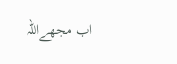اب مجھےاللہ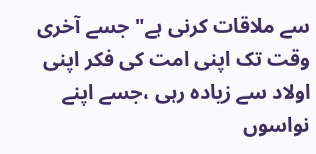سے ملاقات کرنی ہے" جسے آخری وقت تک اپنی امت کی فکر اپنی اولاد سے زیادہ رہی ،جسے اپنے نواسوں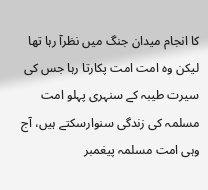کا انجام میدان جنگ میں نظرآ رہا تھا لیکن وہ امت امت پکارتا رہا جس کی سیرت طیبہ کے سنہری پہلو امت مسلمہ کی زندگی سنوارسکتے ہیں، آج وہی امت مسلمہ پیغمبر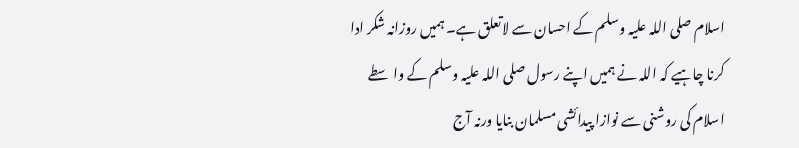اسلام صلی اللہ علیہ وسلم کے احسان سے لاتعلق ہے۔ ہمیں روزانہ شکر ادا کرنا چاہیے کہ اللہ نے ہمیں اپنے رسول صلی اللہ علیہ وسلم کے واسطے اسلام کی روشنی سے نوازا پیدائشی مسلمان بنایا ورنہ آج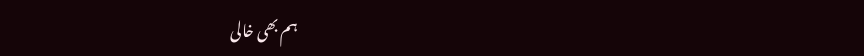ہم بھی خالی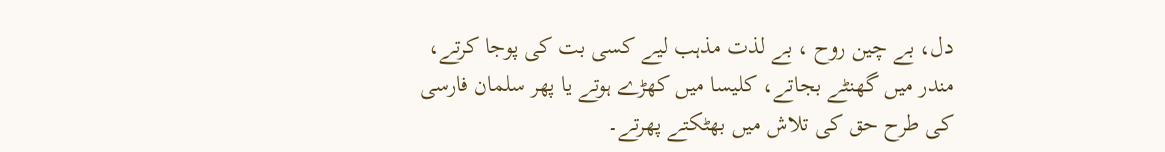دل، بے چین روح ، بے لذت مذہب لیے کسی بت کی پوجا کرتے، مندر میں گھنٹے بجاتے، کلیسا میں کھڑے ہوتے یا پھر سلمان فارسی کی طرح حق کی تلاش میں بھٹکتے پھرتے۔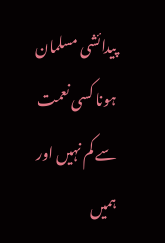پیدائشی مسلمان ہونا کسی نعمت سے کم نہیں اور ہمیں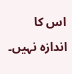اس کا اندازہ نہیں۔